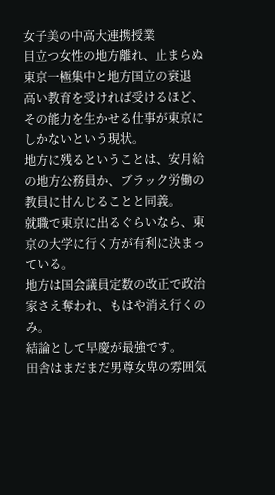女子美の中高大連携授業
目立つ女性の地方離れ、止まらぬ東京一極集中と地方国立の衰退
高い教育を受ければ受けるほど、その能力を生かせる仕事が東京にしかないという現状。
地方に残るということは、安月給の地方公務員か、ブラック労働の教員に甘んじることと同義。
就職で東京に出るぐらいなら、東京の大学に行く方が有利に決まっている。
地方は国会議員定数の改正で政治家さえ奪われ、もはや消え行くのみ。
結論として早慶が最強です。
田舎はまだまだ男尊女卑の雰囲気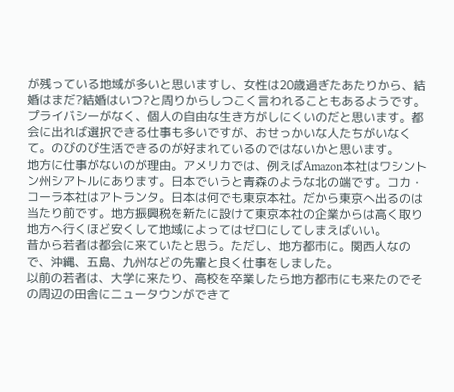が残っている地域が多いと思いますし、女性は20歳過ぎたあたりから、結婚はまだ?結婚はいつ?と周りからしつこく言われることもあるようです。
プライバシーがなく、個人の自由な生き方がしにくいのだと思います。都会に出れば選択できる仕事も多いですが、おせっかいな人たちがいなくて。のびのび生活できるのが好まれているのではないかと思います。
地方に仕事がないのが理由。アメリカでは、例えばAmazon本社はワシントン州シアトルにあります。日本でいうと青森のような北の端です。コカ・コーラ本社はアトランタ。日本は何でも東京本社。だから東京へ出るのは当たり前です。地方振興税を新たに設けて東京本社の企業からは高く取り地方へ行くほど安くして地域によってはゼロにしてしまえばいい。
昔から若者は都会に来ていたと思う。ただし、地方都市に。関西人なので、沖縄、五島、九州などの先輩と良く仕事をしました。
以前の若者は、大学に来たり、高校を卒業したら地方都市にも来たのでその周辺の田舎にニュータウンができて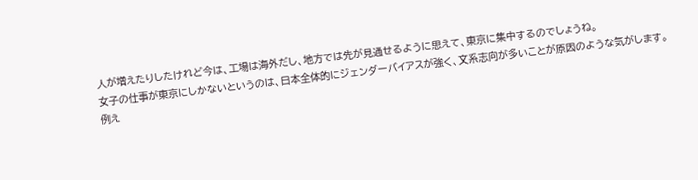人が増えたりしたけれど今は、工場は海外だし、地方では先が見通せるように思えて、東京に集中するのでしょうね。
女子の仕事が東京にしかないというのは、日本全体的にジェンダーバイアスが強く、文系志向が多いことが原因のような気がします。
例え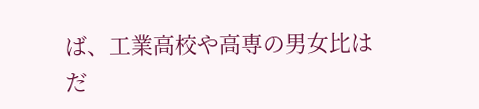ば、工業高校や高専の男女比はだ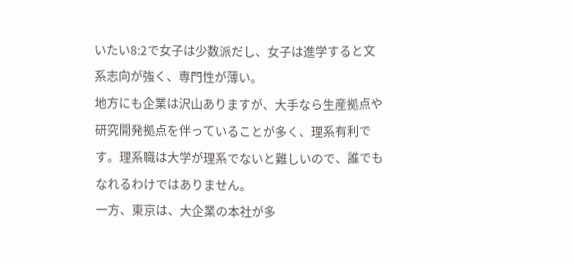いたい8:2で女子は少数派だし、女子は進学すると文系志向が強く、専門性が薄い。
地方にも企業は沢山ありますが、大手なら生産拠点や研究開発拠点を伴っていることが多く、理系有利です。理系職は大学が理系でないと難しいので、誰でもなれるわけではありません。
一方、東京は、大企業の本社が多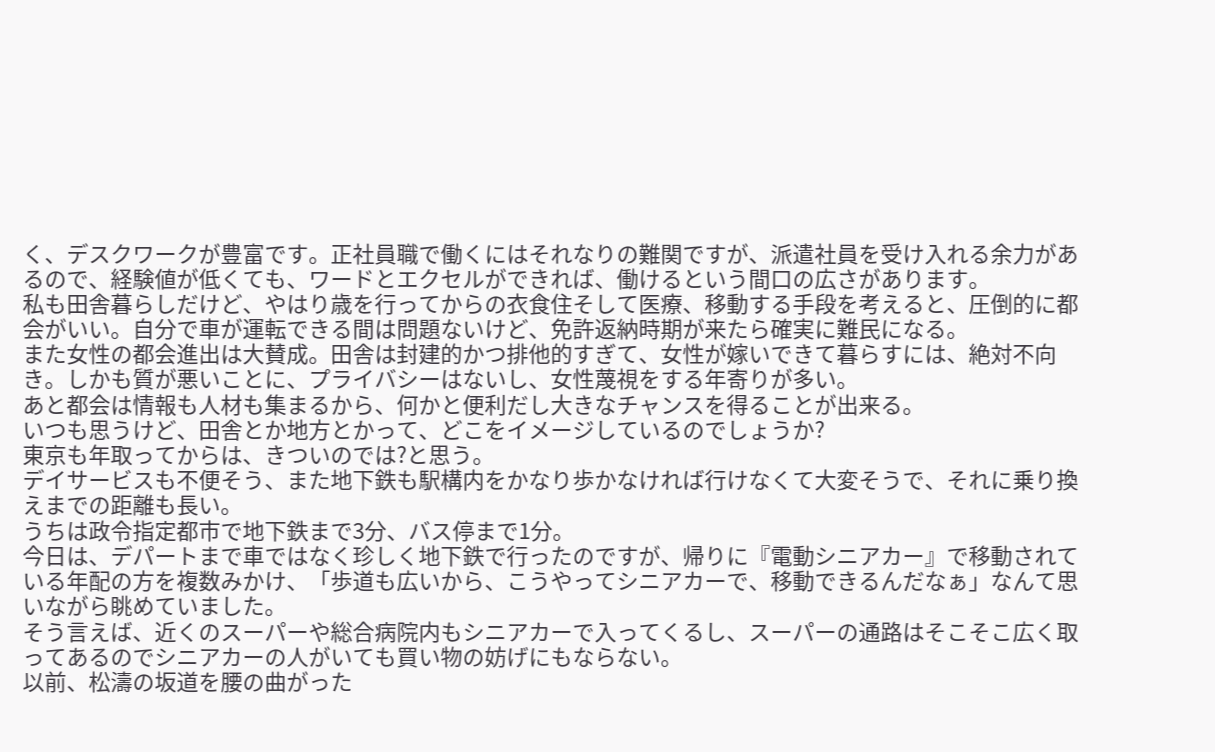く、デスクワークが豊富です。正社員職で働くにはそれなりの難関ですが、派遣社員を受け入れる余力があるので、経験値が低くても、ワードとエクセルができれば、働けるという間口の広さがあります。
私も田舎暮らしだけど、やはり歳を行ってからの衣食住そして医療、移動する手段を考えると、圧倒的に都会がいい。自分で車が運転できる間は問題ないけど、免許返納時期が来たら確実に難民になる。
また女性の都会進出は大賛成。田舎は封建的かつ排他的すぎて、女性が嫁いできて暮らすには、絶対不向き。しかも質が悪いことに、プライバシーはないし、女性蔑視をする年寄りが多い。
あと都会は情報も人材も集まるから、何かと便利だし大きなチャンスを得ることが出来る。
いつも思うけど、田舎とか地方とかって、どこをイメージしているのでしょうか?
東京も年取ってからは、きついのでは?と思う。
デイサービスも不便そう、また地下鉄も駅構内をかなり歩かなければ行けなくて大変そうで、それに乗り換えまでの距離も長い。
うちは政令指定都市で地下鉄まで3分、バス停まで1分。
今日は、デパートまで車ではなく珍しく地下鉄で行ったのですが、帰りに『電動シニアカー』で移動されている年配の方を複数みかけ、「歩道も広いから、こうやってシニアカーで、移動できるんだなぁ」なんて思いながら眺めていました。
そう言えば、近くのスーパーや総合病院内もシニアカーで入ってくるし、スーパーの通路はそこそこ広く取ってあるのでシニアカーの人がいても買い物の妨げにもならない。
以前、松濤の坂道を腰の曲がった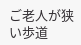ご老人が狭い歩道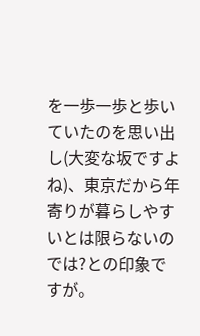を一歩一歩と歩いていたのを思い出し(大変な坂ですよね)、東京だから年寄りが暮らしやすいとは限らないのでは?との印象ですが。